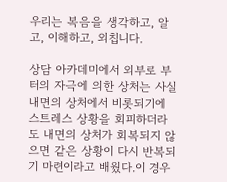우리는 복음을 생각하고, 알고, 이해하고, 외칩니다.

상담 아카데미에서 외부로 부터의 자극에 의한 상처는 사실 내면의 상처에서 비롯되기에 스트레스 상황을 회피하더라도 내면의 상처가 회복되지 않으면 같은 상황이 다시 반복되기 마련이라고 배웠다.이 경우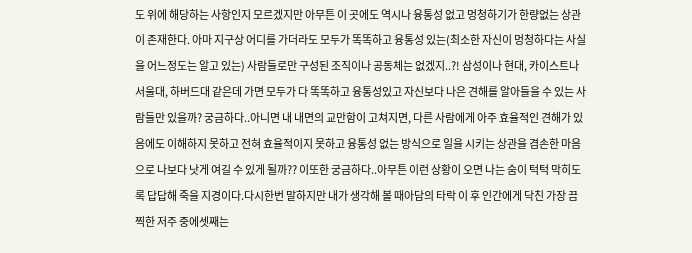도 위에 해당하는 사항인지 모르겠지만 아무튼 이 곳에도 역시나 융통성 없고 멍청하기가 한량없는 상관이 존재한다. 아마 지구상 어디를 가더라도 모두가 똑똑하고 융통성 있는(최소한 자신이 멍청하다는 사실을 어느정도는 알고 있는) 사람들로만 구성된 조직이나 공동체는 없겠지..?! 삼성이나 현대, 카이스트나 서울대, 하버드대 같은데 가면 모두가 다 똑똑하고 융통성있고 자신보다 나은 견해를 알아들을 수 있는 사람들만 있을까? 궁금하다..아니면 내 내면의 교만함이 고쳐지면, 다른 사람에게 아주 효율적인 견해가 있음에도 이해하지 못하고 전혀 효율적이지 못하고 융통성 없는 방식으로 일을 시키는 상관을 겸손한 마음으로 나보다 낫게 여길 수 있게 될까?? 이또한 궁금하다..아무튼 이런 상황이 오면 나는 숨이 턱턱 막히도록 답답해 죽을 지경이다.다시한번 말하지만 내가 생각해 볼 때아담의 타락 이 후 인간에게 닥친 가장 끔찍한 저주 중에셋째는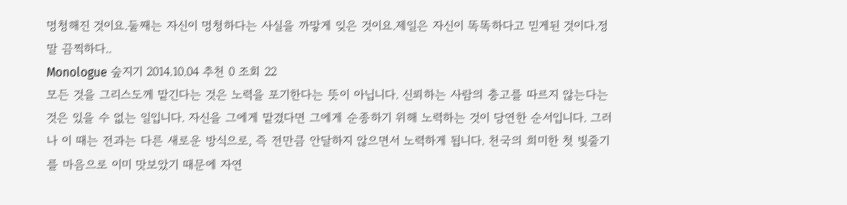멍청해진 것이요.둘째는 자신이 멍청하다는 사실을 까맣게 잊은 것이요.제일은 자신이 똑똑하다고 믿게된 것이다.정말 끔찍하다..
Monologue 숲지기 2014.10.04 추천 0 조회 22
모든 것을 그리스도께 맡긴다는 것은 노력을 포기한다는 뜻이 아닙니다. 신뢰하는 사람의 충고를 따르지 않는다는 것은 있을 수 없는 일입니다. 자신을 그에게 맡겼다면 그에게 순종하기 위해 노력하는 것이 당연한 순서입니다. 그러나 이 때는 전과는 다른 새로운 방식으로, 즉 전만큼 안달하지 않으면서 노력하게 됩니다. 천국의 희미한 첫 빛줄기를 마음으로 이미 맛보았기 때문에 자연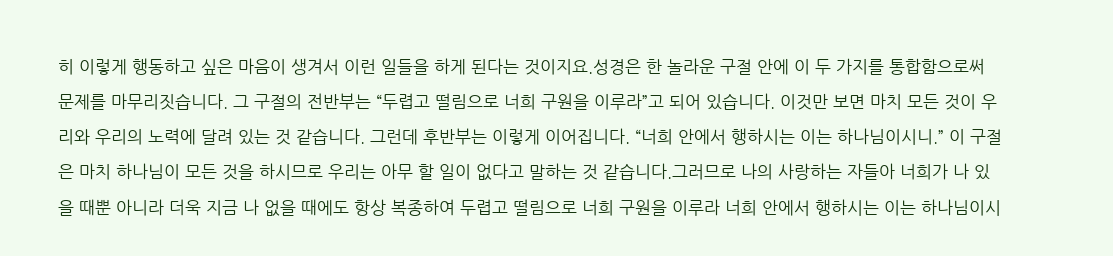히 이렇게 행동하고 싶은 마음이 생겨서 이런 일들을 하게 된다는 것이지요.성경은 한 놀라운 구절 안에 이 두 가지를 통합함으로써 문제를 마무리짓습니다. 그 구절의 전반부는 “두렵고 떨림으로 너희 구원을 이루라”고 되어 있습니다. 이것만 보면 마치 모든 것이 우리와 우리의 노력에 달려 있는 것 같습니다. 그런데 후반부는 이렇게 이어집니다. “너희 안에서 행하시는 이는 하나님이시니.” 이 구절은 마치 하나님이 모든 것을 하시므로 우리는 아무 할 일이 없다고 말하는 것 같습니다.그러므로 나의 사랑하는 자들아 너희가 나 있을 때뿐 아니라 더욱 지금 나 없을 때에도 항상 복종하여 두렵고 떨림으로 너희 구원을 이루라 너희 안에서 행하시는 이는 하나님이시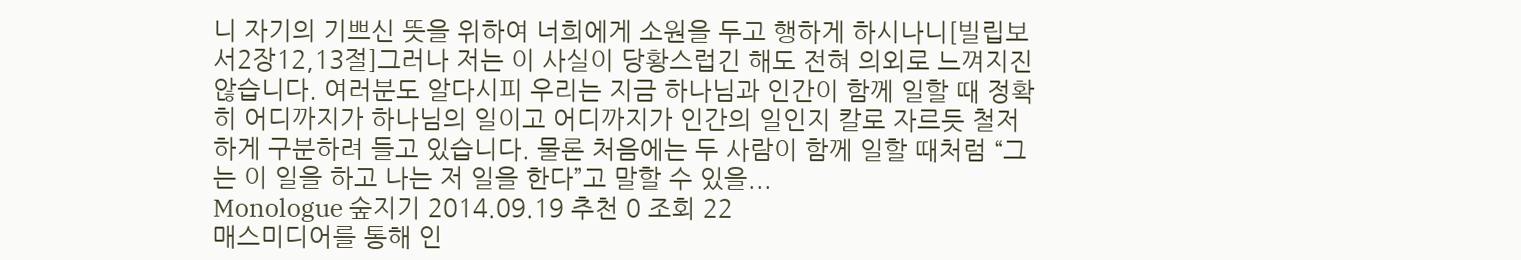니 자기의 기쁘신 뜻을 위하여 너희에게 소원을 두고 행하게 하시나니[빌립보서2장12,13절]그러나 저는 이 사실이 당황스럽긴 해도 전혀 의외로 느껴지진 않습니다. 여러분도 알다시피 우리는 지금 하나님과 인간이 함께 일할 때 정확히 어디까지가 하나님의 일이고 어디까지가 인간의 일인지 칼로 자르듯 철저하게 구분하려 들고 있습니다. 물론 처음에는 두 사람이 함께 일할 때처럼 “그는 이 일을 하고 나는 저 일을 한다”고 말할 수 있을...
Monologue 숲지기 2014.09.19 추천 0 조회 22
매스미디어를 통해 인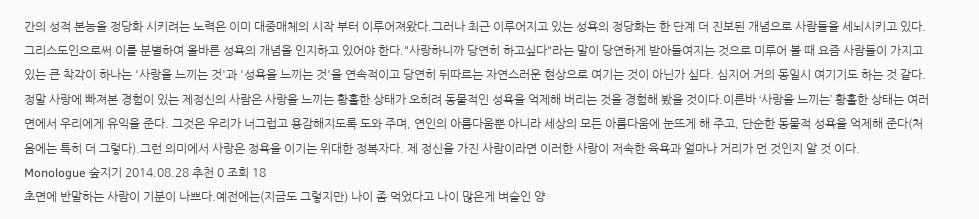간의 성적 본능을 정당화 시키려는 노력은 이미 대중매체의 시작 부터 이루어져왔다.그러나 최근 이루어지고 있는 성욕의 정당화는 한 단계 더 진보된 개념으로 사람들을 세뇌시키고 있다.그리스도인으로써 이를 분별하여 올바른 성욕의 개념을 인지하고 있어야 한다."사랑하니까 당연히 하고싶다"라는 말이 당연하게 받아들여지는 것으로 미루어 볼 때 요즘 사람들이 가지고 있는 큰 착각이 하나는 '사랑을 느끼는 것'과 '성욕을 느끼는 것'을 연속적이고 당연히 뒤따르는 자연스러운 현상으로 여기는 것이 아닌가 싶다. 심지어 거의 동일시 여기기도 하는 것 같다.정말 사랑에 빠져본 경험이 있는 제정신의 사람은 사랑을 느끼는 황홀한 상태가 오히려 동물적인 성욕을 억제해 버리는 것을 경험해 봤을 것이다.이른바 ‘사랑을 느끼는’ 황홀한 상태는 여러 면에서 우리에게 유익을 준다. 그것은 우리가 너그럽고 용감해지도록 도와 주며, 연인의 아름다움뿐 아니라 세상의 모든 아름다움에 눈뜨게 해 주고, 단순한 동물적 성욕을 억제해 준다(처음에는 특히 더 그렇다).그런 의미에서 사랑은 정욕을 이기는 위대한 정복자다. 제 정신을 가진 사람이라면 이러한 사랑이 저속한 육욕과 얼마나 거리가 먼 것인지 알 것 이다.
Monologue 숲지기 2014.08.28 추천 0 조회 18
초면에 반말하는 사람이 기분이 나쁘다.예전에는(지금도 그렇지만) 나이 좀 먹었다고 나이 많은게 벼슬인 양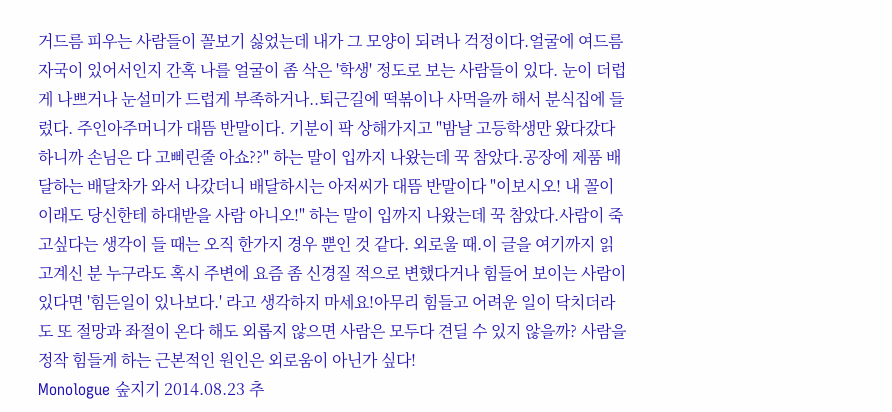거드름 피우는 사람들이 꼴보기 싫었는데 내가 그 모양이 되려나 걱정이다.얼굴에 여드름자국이 있어서인지 간혹 나를 얼굴이 좀 삭은 '학생' 정도로 보는 사람들이 있다. 눈이 더럽게 나쁘거나 눈설미가 드럽게 부족하거나..퇴근길에 떡볶이나 사먹을까 해서 분식집에 들렀다. 주인아주머니가 대뜸 반말이다. 기분이 팍 상해가지고 "밤날 고등학생만 왔다갔다 하니까 손님은 다 고삐린줄 아쇼??" 하는 말이 입까지 나왔는데 꾹 참았다.공장에 제품 배달하는 배달차가 와서 나갔더니 배달하시는 아저씨가 대뜸 반말이다 "이보시오! 내 꼴이 이래도 당신한테 하대받을 사람 아니오!" 하는 말이 입까지 나왔는데 꾹 참았다.사람이 죽고싶다는 생각이 들 때는 오직 한가지 경우 뿐인 것 같다. 외로울 때.이 글을 여기까지 읽고계신 분 누구라도 혹시 주변에 요즘 좀 신경질 적으로 변했다거나 힘들어 보이는 사람이 있다면 '힘든일이 있나보다.' 라고 생각하지 마세요!아무리 힘들고 어려운 일이 닥치더라도 또 절망과 좌절이 온다 해도 외롭지 않으면 사람은 모두다 견딜 수 있지 않을까? 사람을 정작 힘들게 하는 근본적인 원인은 외로움이 아닌가 싶다!
Monologue 숲지기 2014.08.23 추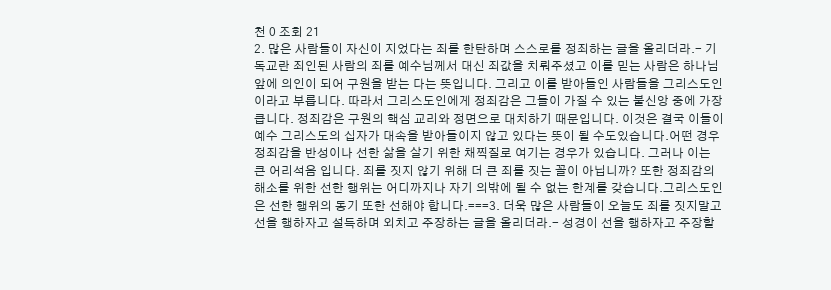천 0 조회 21
2. 많은 사람들이 자신이 지었다는 죄를 한탄하며 스스로를 정죄하는 글을 올리더라.- 기독교란 죄인된 사람의 죄를 예수님께서 대신 죄값을 치뤄주셨고 이를 믿는 사람은 하나님 앞에 의인이 되어 구원을 받는 다는 뜻입니다. 그리고 이를 받아들인 사람들을 그리스도인이라고 부릅니다. 따라서 그리스도인에게 정죄감은 그들이 가질 수 있는 불신앙 중에 가장 큽니다. 정죄감은 구원의 핵심 교리와 정면으로 대치하기 때문입니다. 이것은 결국 이들이 예수 그리스도의 십자가 대속을 받아들이지 않고 있다는 뜻이 될 수도있습니다.어떤 경우 정죄감을 반성이나 선한 삶을 살기 위한 채찍질로 여기는 경우가 있습니다. 그러나 이는 큰 어리석음 입니다. 죄를 짓지 않기 위해 더 큰 죄를 짓는 꼴이 아닙니까? 또한 정죄감의 해소를 위한 선한 행위는 어디까지나 자기 의밖에 될 수 없는 한계를 갖습니다.그리스도인은 선한 행위의 동기 또한 선해야 합니다.===3. 더욱 많은 사람들이 오늘도 죄를 짓지말고 선을 행하자고 설득하며 외치고 주장하는 글을 올리더라.- 성경이 선을 행하자고 주장할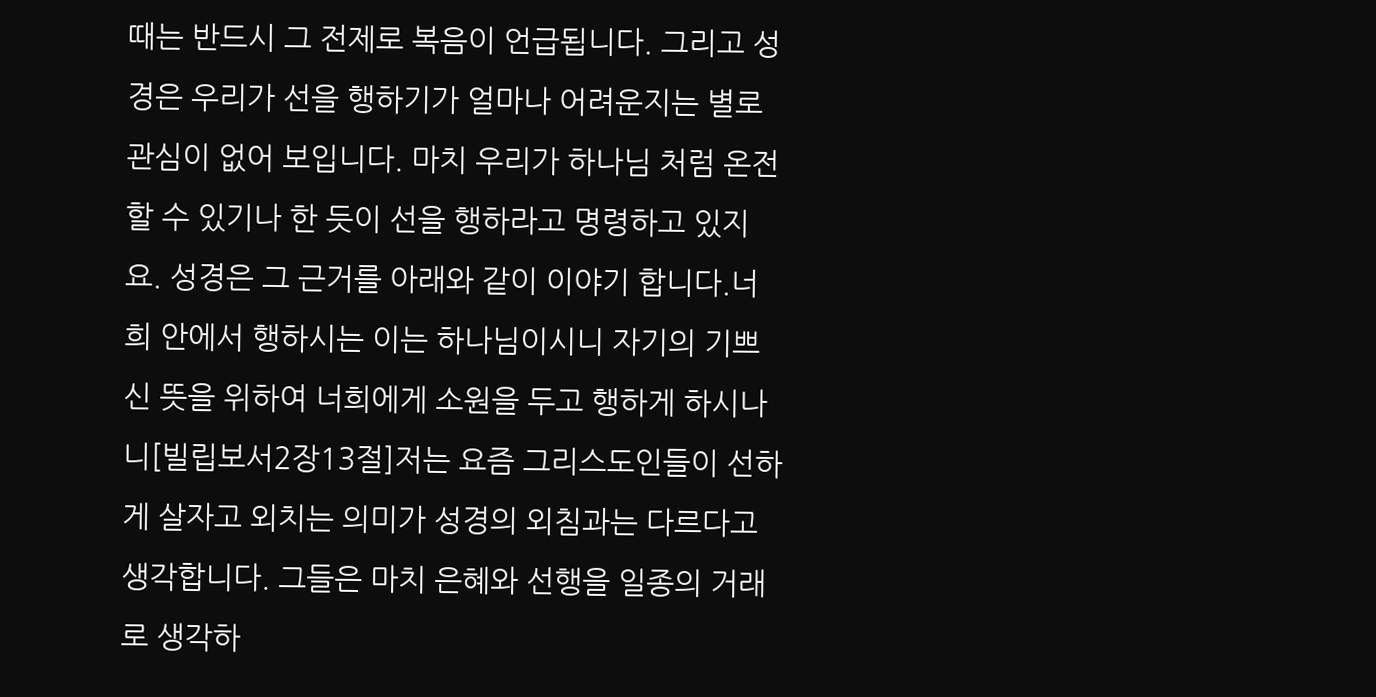때는 반드시 그 전제로 복음이 언급됩니다. 그리고 성경은 우리가 선을 행하기가 얼마나 어려운지는 별로 관심이 없어 보입니다. 마치 우리가 하나님 처럼 온전할 수 있기나 한 듯이 선을 행하라고 명령하고 있지요. 성경은 그 근거를 아래와 같이 이야기 합니다.너희 안에서 행하시는 이는 하나님이시니 자기의 기쁘신 뜻을 위하여 너희에게 소원을 두고 행하게 하시나니[빌립보서2장13절]저는 요즘 그리스도인들이 선하게 살자고 외치는 의미가 성경의 외침과는 다르다고 생각합니다. 그들은 마치 은혜와 선행을 일종의 거래로 생각하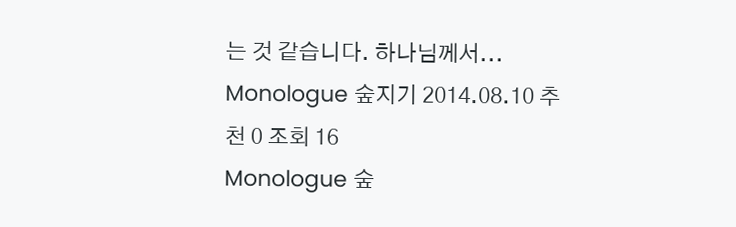는 것 같습니다. 하나님께서...
Monologue 숲지기 2014.08.10 추천 0 조회 16
Monologue 숲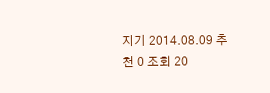지기 2014.08.09 추천 0 조회 20